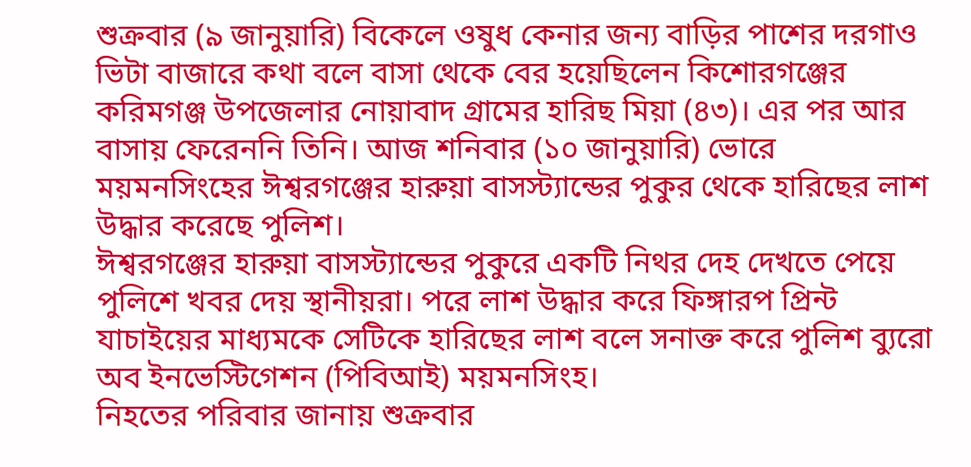শুক্রবার (৯ জানুয়ারি) বিকেলে ওষুধ কেনার জন্য বাড়ির পাশের দরগাও ভিটা বাজারে কথা বলে বাসা থেকে বের হয়েছিলেন কিশোরগঞ্জের করিমগঞ্জ উপজেলার নোয়াবাদ গ্রামের হারিছ মিয়া (৪৩)। এর পর আর বাসায় ফেরেননি তিনি। আজ শনিবার (১০ জানুয়ারি) ভোরে ময়মনসিংহের ঈশ্বরগঞ্জের হারুয়া বাসস্ট্যান্ডের পুকুর থেকে হারিছের লাশ উদ্ধার করেছে পুলিশ।
ঈশ্বরগঞ্জের হারুয়া বাসস্ট্যান্ডের পুকুরে একটি নিথর দেহ দেখতে পেয়ে পুলিশে খবর দেয় স্থানীয়রা। পরে লাশ উদ্ধার করে ফিঙ্গারপ প্রিন্ট যাচাইয়ের মাধ্যমকে সেটিকে হারিছের লাশ বলে সনাক্ত করে পুলিশ ব্যুরো অব ইনভেস্টিগেশন (পিবিআই) ময়মনসিংহ।
নিহতের পরিবার জানায় শুক্রবার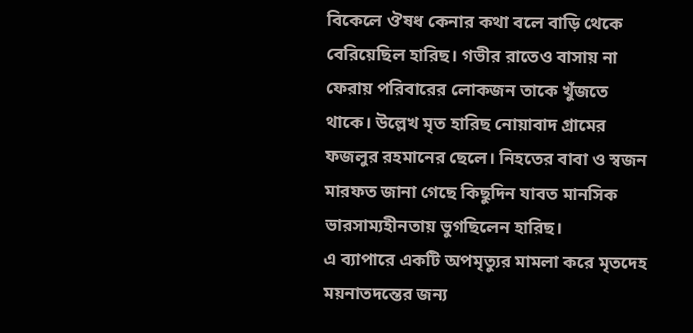বিকেলে ঔষধ কেনার কথা বলে বাড়ি থেকে বেরিয়েছিল হারিছ। গভীর রাতেও বাসায় না ফেরায় পরিবারের লোকজন তাকে খুঁজতে থাকে। উল্লেখ মৃত হারিছ নোয়াবাদ গ্রামের ফজলুর রহমানের ছেলে। নিহতের বাবা ও স্বজন মারফত জানা গেছে কিছুদিন যাবত মানসিক ভারসাম্যহীনতায় ভুগছিলেন হারিছ।
এ ব্যাপারে একটি অপমৃত্যুর মামলা করে মৃতদেহ ময়নাতদন্তের জন্য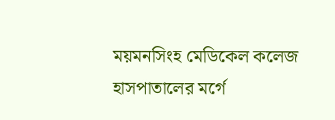ময়মনসিংহ মেডিকেল কলেজ হাসপাতালের মর্গে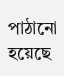পাঠানো হয়েছে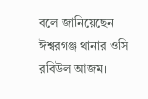বলে জানিয়েছেন ঈশ্বরগঞ্জ থানার ওসি রবিউল আজম।